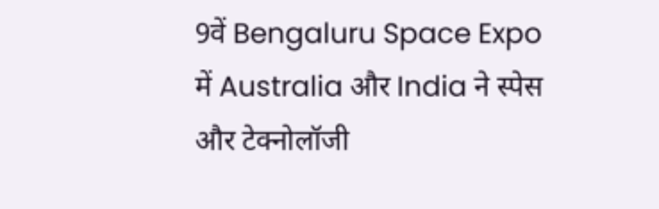9वें Bengaluru Space Expo में Australia और India ने स्पेस और टेक्नोलॉजी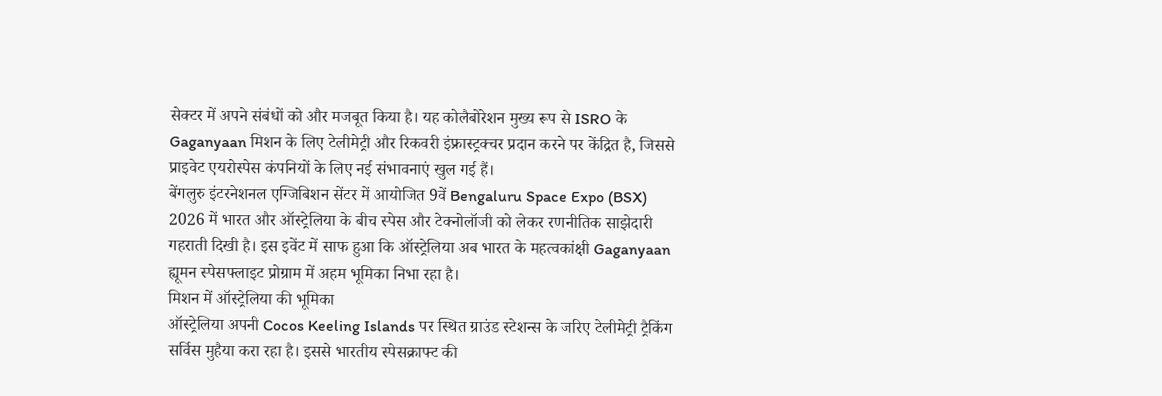सेक्टर में अपने संबंधों को और मजबूत किया है। यह कोलैबोरेशन मुख्य रूप से ISRO के Gaganyaan मिशन के लिए टेलीमेट्री और रिकवरी इंफ्रास्ट्रक्चर प्रदान करने पर केंद्रित है, जिससे प्राइवेट एयरोस्पेस कंपनियों के लिए नई संभावनाएं खुल गई हैं।
बेंगलुरु इंटरनेशनल एग्जिबिशन सेंटर में आयोजित 9वें Bengaluru Space Expo (BSX) 2026 में भारत और ऑस्ट्रेलिया के बीच स्पेस और टेक्नोलॉजी को लेकर रणनीतिक साझेदारी गहराती दिखी है। इस इवेंट में साफ हुआ कि ऑस्ट्रेलिया अब भारत के महत्वकांक्षी Gaganyaan ह्यूमन स्पेसफ्लाइट प्रोग्राम में अहम भूमिका निभा रहा है।
मिशन में ऑस्ट्रेलिया की भूमिका
ऑस्ट्रेलिया अपनी Cocos Keeling Islands पर स्थित ग्राउंड स्टेशन्स के जरिए टेलीमेट्री ट्रैकिंग सर्विस मुहैया करा रहा है। इससे भारतीय स्पेसक्राफ्ट की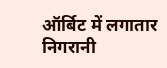ऑर्बिट में लगातार निगरानी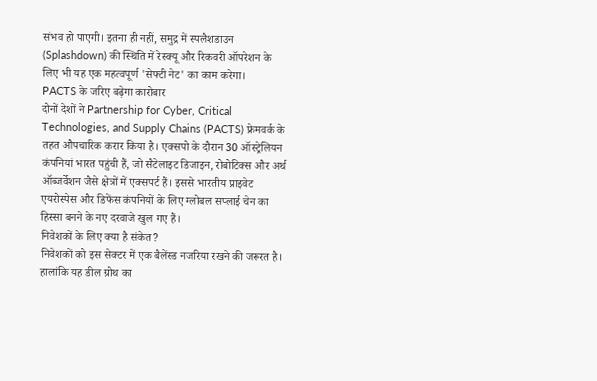संभव हो पाएगी। इतना ही नहीं, समुद्र में स्पलैशडाउन (Splashdown) की स्थिति में रेस्क्यू और रिकवरी ऑपरेशन के लिए भी यह एक महत्वपूर्ण 'सेफ्टी नेट' का काम करेगा।
PACTS के जरिए बढ़ेगा कारोबार
दोनों देशों ने Partnership for Cyber, Critical Technologies, and Supply Chains (PACTS) फ्रेमवर्क के तहत औपचारिक करार किया है। एक्सपो के दौरान 30 ऑस्ट्रेलियन कंपनियां भारत पहुंची हैं, जो सैटेलाइट डिजाइन, रोबोटिक्स और अर्थ ऑब्जर्वेशन जैसे क्षेत्रों में एक्सपर्ट हैं। इससे भारतीय प्राइवेट एयरोस्पेस और डिफेंस कंपनियों के लिए ग्लोबल सप्लाई चेन का हिस्सा बनने के नए दरवाजे खुल गए हैं।
निवेशकों के लिए क्या है संकेत?
निवेशकों को इस सेक्टर में एक बैलेंस्ड नजरिया रखने की जरूरत है। हालांकि यह डील ग्रोथ का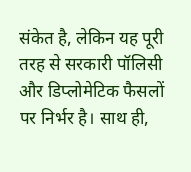संकेत है, लेकिन यह पूरी तरह से सरकारी पॉलिसी और डिप्लोमेटिक फैसलों पर निर्भर है। साथ ही,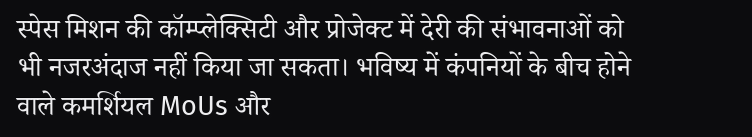स्पेस मिशन की कॉम्प्लेक्सिटी और प्रोजेक्ट में देरी की संभावनाओं को भी नजरअंदाज नहीं किया जा सकता। भविष्य में कंपनियों के बीच होने वाले कमर्शियल MoUs और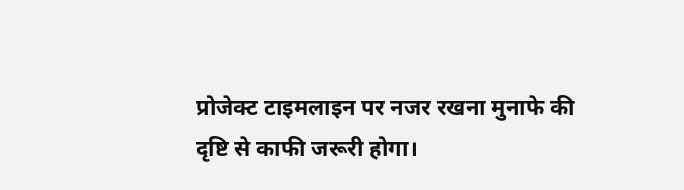प्रोजेक्ट टाइमलाइन पर नजर रखना मुनाफे की दृष्टि से काफी जरूरी होगा।